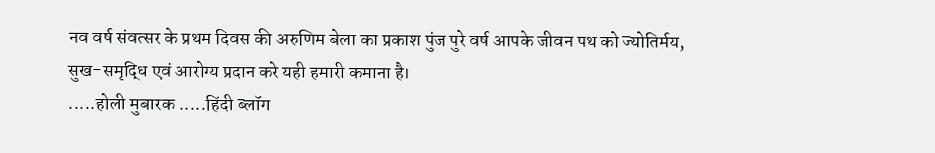नव वर्ष संवत्सर के प्रथम दिवस की अरुणिम बेला का प्रकाश पुंज पुरे वर्ष आपके जीवन पथ को ज्योतिर्मय, सुख-समृद्धि एवं आरोग्य प्रदान करे यही हमारी कमाना है।
.....होली मुबारक .....हिंदी ब्लॉग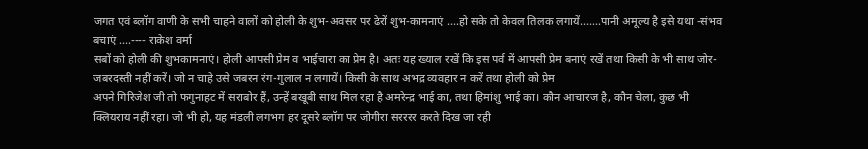जगत एवं ब्लॉग वाणी के सभी चाहने वालों को होली के शुभ-अवसर पर ढेरों शुभ-कामनाएं ....हो सके तो केवल तिलक लगायें.......पानी अमूल्य है इसे यथा -संभव बचाएं ....---- राकेश वर्मा
सबों को होली की शुभकामनाएं। होली आपसी प्रेम व भाईचारा का प्रेम है। अतः यह ख्याल रखें कि इस पर्व में आपसी प्रेम बनाएं रखें तथा किसी के भी साथ जोर-जबरदस्ती नहीं करें। जो न चाहे उसे जबरन रंग-गुलाल न लगायें। किसी के साथ अभद्र व्यवहार न करें तथा होली को प्रेम
अपने गिरिजेश जी तो फगुनाहट में सराबोर हैं, उन्हें बखूबी साथ मिल रहा है अमरेन्द्र भाई का, तथा हिमांशु भाई का। कौन आचारज है, कौन चेला, कुछ भी क्लियराय नहीं रहा। जो भी हो, यह मंडली लगभग हर दूसरे ब्लॉग पर जोगीरा सरररर करते दिख जा रही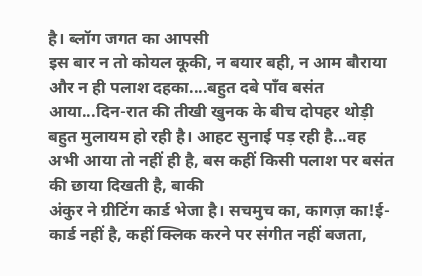है। ब्लॉग जगत का आपसी
इस बार न तो कोयल कूकी, न बयार बही, न आम बौराया और न ही पलाश दहका....बहुत दबे पाँव बसंत आया...दिन-रात की तीखी खुनक के बीच दोपहर थोड़ी बहुत मुलायम हो रही है। आहट सुनाई पड़ रही है...वह अभी आया तो नहीं ही है, बस कहीं किसी पलाश पर बसंत की छाया दिखती है, बाकी
अंकुर ने ग्रीटिंग कार्ड भेजा है। सचमुच का, कागज़ का!ई-कार्ड नहीं है, कहीं क्लिक करने पर संगीत नहीं बजता,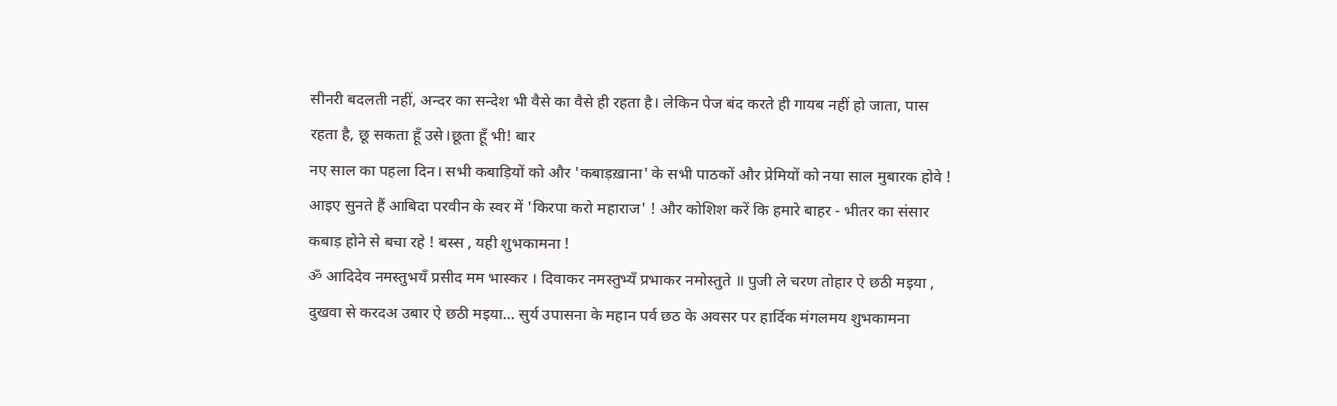सीनरी बदलती नहीं, अन्दर का सन्देश भी वैसे का वैसे ही रहता है। लेकिन पेज बंद करते ही गायब नहीं हो जाता, पास रहता है, छू सकता हूँ उसे।छूता हूँ भी! बार
नए साल का पहला दिन। सभी कबाड़ियों को और 'कबाड़ख़ाना' के सभी पाठकों और प्रेमियों को नया साल मुबारक होवे ! आइए सुनते हैं आबिदा परवीन के स्वर में 'किरपा करो महाराज' ! और कोशिश करें कि हमारे बाहर - भीतर का संसार कबाड़ होने से बचा रहे ! बस्स , यही शुभकामना !
ॐ आदिदेव नमस्तुभयँ प्रसीद मम भास्कर । दिवाकर नमस्तुभ्यँ प्रभाकर नमोस्तुते ॥ पुजी ले चरण तोहार ऐ छठी मइया , दुखवा से करदअ उबार ऐ छठी मइया... सुर्य उपासना के महान पर्व छठ के अवसर पर हार्दिक मंगलमय शुभकामना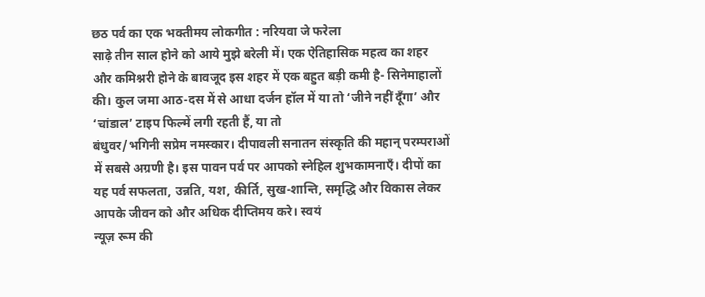छठ पर्व का एक भक्तीमय लोकगीत : नरियवा जे फरेला
साढ़े तीन साल होने को आये मुझे बरेली में। एक ऐतिहासिक महत्व का शहर और कमिश्नरी होने के बावजूद इस शहर में एक बहुत बड़ी कमी है- सिनेमाहालों की। कुल जमा आठ-दस में से आधा दर्जन हॉल में या तो ‘जीने नहीं दूँगा’ और ‘चांडाल’ टाइप फिल्में लगी रहती हैं, या तो
बंधुवर/भगिनी सप्रेम नमस्कार। दीपावली सनातन संस्कृति की महान् परम्पराओं में सबसे अग्रणी है। इस पावन पर्व पर आपको स्नेहिल शुभकामनाएँ। दीपों का यह पर्व सफलता, उन्नति, यश, कीर्ति, सुख-शान्ति, समृद्धि और विकास लेकर आपके जीवन को और अधिक दीप्तिमय करे। स्वयं
न्यूज़ रूम की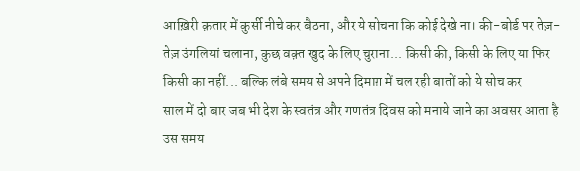आख़िरी क़तार में कुर्सी नीचे कर बैठना, और ये सोचना कि कोई देखे ना। की-बोर्ड पर तेज़-तेज़ उंगलियां चलाना, कुछ वक़्त खुद के लिए चुराना... किसी की, किसी के लिए या फिर किसी का नहीं... बल्कि लंबे समय से अपने दिमाग़ में चल रही बातों को ये सोच कर
साल में दो बार जब भी देश के स्वतंत्र और गणतंत्र दिवस को मनाये जाने का अवसर आता है उस समय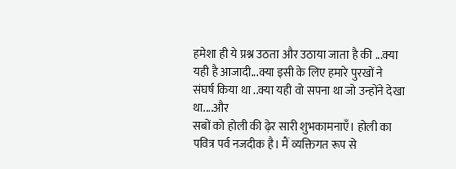हमेशा ही ये प्रश्न उठता और उठाया जाता है की ...क्या यही है आजादी...क्या इसी के लिए हमारे पुरखों ने संघर्ष किया था ..क्या यही वो सपना था जो उन्होंने देखा था....और
सबों को होली की ढ़ेर सारी शुभकामनाएँ। होली का पवित्र पर्व नजदीक है। मैं व्यक्तिगत रूप से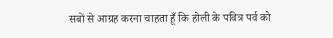सबों से आग्रह करना चाहता हूँ कि होली के पवित्र पर्व को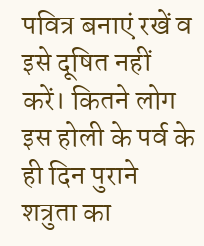पवित्र बनाएं रखें व इसे दूषित नहीं करें। कितने लोग इस होली के पर्व के ही दिन पुराने शत्रुता का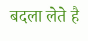बदला लेते है